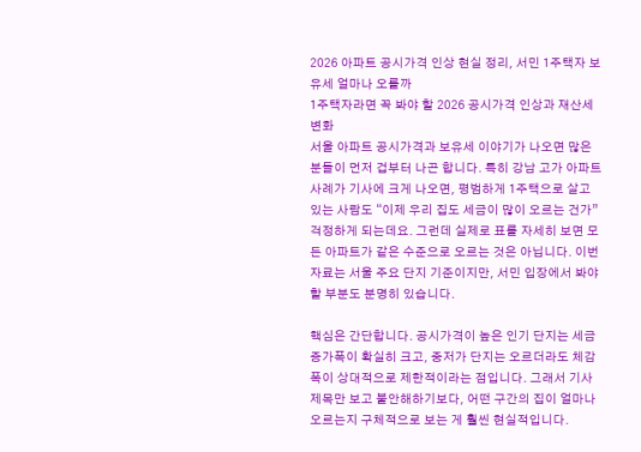2026 아파트 공시가격 인상 현실 정리, 서민 1주택자 보유세 얼마나 오를까
1주택자라면 꼭 봐야 할 2026 공시가격 인상과 재산세 변화
서울 아파트 공시가격과 보유세 이야기가 나오면 많은 분들이 먼저 겁부터 나곤 합니다. 특히 강남 고가 아파트 사례가 기사에 크게 나오면, 평범하게 1주택으로 살고 있는 사람도 “이제 우리 집도 세금이 많이 오르는 건가” 걱정하게 되는데요. 그런데 실제로 표를 자세히 보면 모든 아파트가 같은 수준으로 오르는 것은 아닙니다. 이번 자료는 서울 주요 단지 기준이지만, 서민 입장에서 봐야 할 부분도 분명히 있습니다.

핵심은 간단합니다. 공시가격이 높은 인기 단지는 세금 증가폭이 확실히 크고, 중저가 단지는 오르더라도 체감 폭이 상대적으로 제한적이라는 점입니다. 그래서 기사 제목만 보고 불안해하기보다, 어떤 구간의 집이 얼마나 오르는지 구체적으로 보는 게 훨씬 현실적입니다.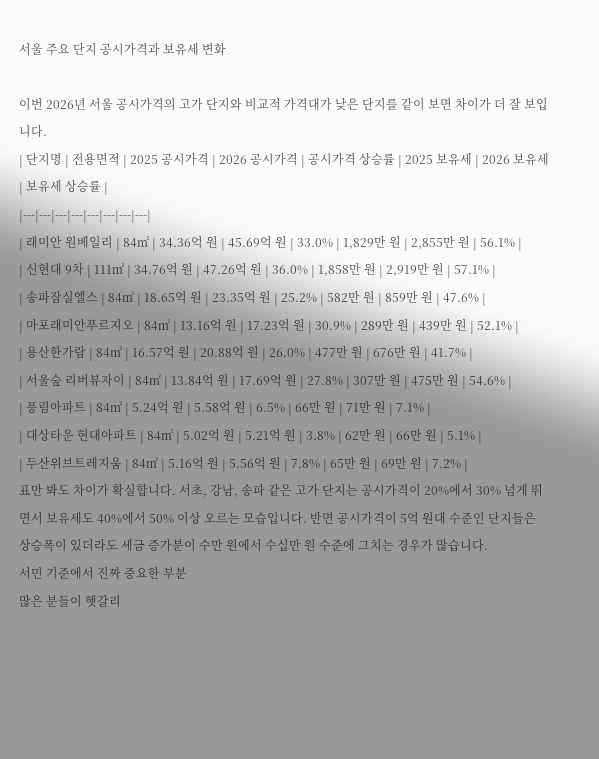서울 주요 단지 공시가격과 보유세 변화

이번 2026년 서울 공시가격의 고가 단지와 비교적 가격대가 낮은 단지를 같이 보면 차이가 더 잘 보입니다.
| 단지명 | 전용면적 | 2025 공시가격 | 2026 공시가격 | 공시가격 상승률 | 2025 보유세 | 2026 보유세 | 보유세 상승률 |
|---|---|---|---|---|---|---|---|
| 래미안 원베일리 | 84㎡ | 34.36억 원 | 45.69억 원 | 33.0% | 1,829만 원 | 2,855만 원 | 56.1% |
| 신현대 9차 | 111㎡ | 34.76억 원 | 47.26억 원 | 36.0% | 1,858만 원 | 2,919만 원 | 57.1% |
| 송파잠실엘스 | 84㎡ | 18.65억 원 | 23.35억 원 | 25.2% | 582만 원 | 859만 원 | 47.6% |
| 마포래미안푸르지오 | 84㎡ | 13.16억 원 | 17.23억 원 | 30.9% | 289만 원 | 439만 원 | 52.1% |
| 용산한가람 | 84㎡ | 16.57억 원 | 20.88억 원 | 26.0% | 477만 원 | 676만 원 | 41.7% |
| 서울숲 리버뷰자이 | 84㎡ | 13.84억 원 | 17.69억 원 | 27.8% | 307만 원 | 475만 원 | 54.6% |
| 풍림아파트 | 84㎡ | 5.24억 원 | 5.58억 원 | 6.5% | 66만 원 | 71만 원 | 7.1% |
| 대상타운 현대아파트 | 84㎡ | 5.02억 원 | 5.21억 원 | 3.8% | 62만 원 | 66만 원 | 5.1% |
| 두산위브트레지움 | 84㎡ | 5.16억 원 | 5.56억 원 | 7.8% | 65만 원 | 69만 원 | 7.2% |
표만 봐도 차이가 확실합니다. 서초, 강남, 송파 같은 고가 단지는 공시가격이 20%에서 30% 넘게 뛰면서 보유세도 40%에서 50% 이상 오르는 모습입니다. 반면 공시가격이 5억 원대 수준인 단지들은 상승폭이 있더라도 세금 증가분이 수만 원에서 수십만 원 수준에 그치는 경우가 많습니다.
서민 기준에서 진짜 중요한 부분
많은 분들이 헷갈리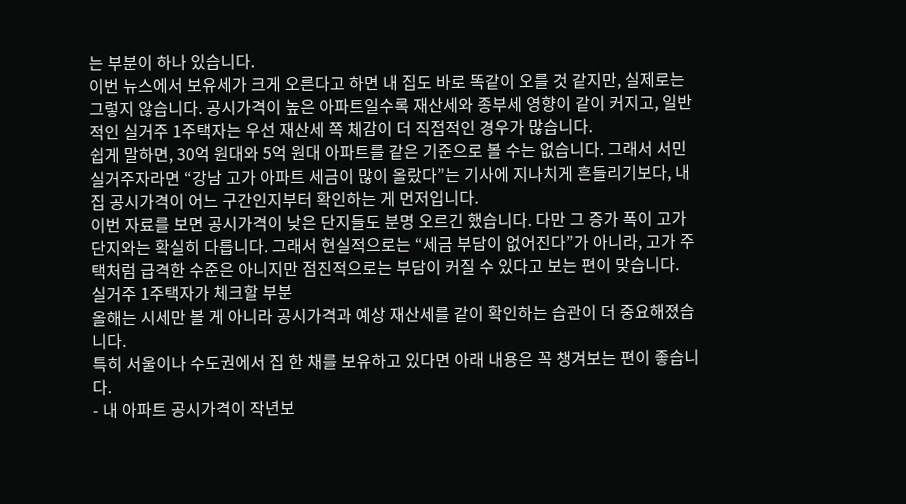는 부분이 하나 있습니다.
이번 뉴스에서 보유세가 크게 오른다고 하면 내 집도 바로 똑같이 오를 것 같지만, 실제로는 그렇지 않습니다. 공시가격이 높은 아파트일수록 재산세와 종부세 영향이 같이 커지고, 일반적인 실거주 1주택자는 우선 재산세 쪽 체감이 더 직접적인 경우가 많습니다.
쉽게 말하면, 30억 원대와 5억 원대 아파트를 같은 기준으로 볼 수는 없습니다. 그래서 서민 실거주자라면 “강남 고가 아파트 세금이 많이 올랐다”는 기사에 지나치게 흔들리기보다, 내 집 공시가격이 어느 구간인지부터 확인하는 게 먼저입니다.
이번 자료를 보면 공시가격이 낮은 단지들도 분명 오르긴 했습니다. 다만 그 증가 폭이 고가 단지와는 확실히 다릅니다. 그래서 현실적으로는 “세금 부담이 없어진다”가 아니라, 고가 주택처럼 급격한 수준은 아니지만 점진적으로는 부담이 커질 수 있다고 보는 편이 맞습니다.
실거주 1주택자가 체크할 부분
올해는 시세만 볼 게 아니라 공시가격과 예상 재산세를 같이 확인하는 습관이 더 중요해졌습니다.
특히 서울이나 수도권에서 집 한 채를 보유하고 있다면 아래 내용은 꼭 챙겨보는 편이 좋습니다.
- 내 아파트 공시가격이 작년보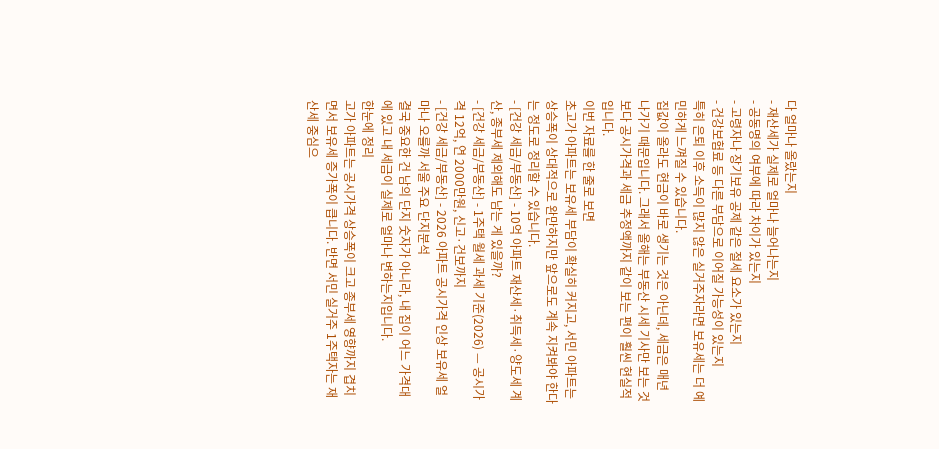다 얼마나 올랐는지
- 재산세가 실제로 얼마나 늘어나는지
- 공동명의 여부에 따라 차이가 있는지
- 고령자나 장기보유 공제 같은 절세 요소가 있는지
- 건강보험료 등 다른 부담으로 이어질 가능성이 있는지
특히 은퇴 이후 소득이 많지 않은 실거주자라면 보유세는 더 예민하게 느껴질 수 있습니다.
집값이 올라도 현금이 바로 생기는 것은 아닌데, 세금은 매년 나가기 때문입니다. 그래서 올해는 부동산 시세 기사만 보는 것보다 공시가격과 세금 추정액까지 같이 보는 편이 훨씬 현실적입니다.
이번 자료를 한 줄로 보면
초고가 아파트는 보유세 부담이 확실히 커지고, 서민 아파트는 상승폭이 상대적으로 완만하지만 앞으로도 계속 지켜봐야 한다는 정도로 정리할 수 있습니다.
- [건강 세금/부동산] - 10억 아파트 재산세·취득세·양도세 계산, 종부세 제외해도 남는 게 있을까?
- [건강 세금/부동산] - 1주택 월세 과세 기준(2026) — 공시가격 12억, 연 2000만원, 신고·건보까지
- [건강 세금/부동산] - 2026 아파트 공시가격 인상 보유세 얼마나 오를까 서울 주요 단지분석
결국 중요한 건 남의 단지 숫자가 아니라, 내 집이 어느 가격대에 있고 내 세금이 실제로 얼마나 변하는지입니다.
한눈에 정리
고가 아파트는 공시가격 상승폭이 크고 종부세 영향까지 겹치면서 보유세 증가폭이 큽니다. 반면 서민 실거주 1주택자는 재산세 중심으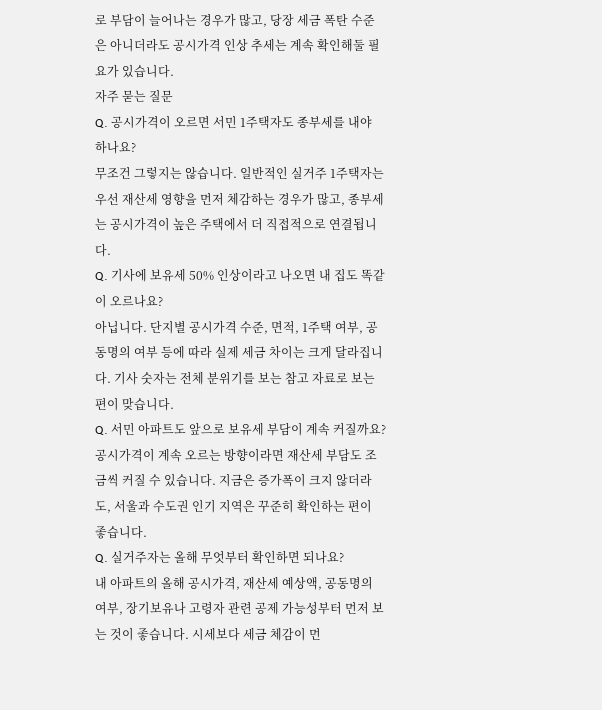로 부담이 늘어나는 경우가 많고, 당장 세금 폭탄 수준은 아니더라도 공시가격 인상 추세는 계속 확인해둘 필요가 있습니다.
자주 묻는 질문
Q. 공시가격이 오르면 서민 1주택자도 종부세를 내야 하나요?
무조건 그렇지는 않습니다. 일반적인 실거주 1주택자는 우선 재산세 영향을 먼저 체감하는 경우가 많고, 종부세는 공시가격이 높은 주택에서 더 직접적으로 연결됩니다.
Q. 기사에 보유세 50% 인상이라고 나오면 내 집도 똑같이 오르나요?
아닙니다. 단지별 공시가격 수준, 면적, 1주택 여부, 공동명의 여부 등에 따라 실제 세금 차이는 크게 달라집니다. 기사 숫자는 전체 분위기를 보는 참고 자료로 보는 편이 맞습니다.
Q. 서민 아파트도 앞으로 보유세 부담이 계속 커질까요?
공시가격이 계속 오르는 방향이라면 재산세 부담도 조금씩 커질 수 있습니다. 지금은 증가폭이 크지 않더라도, 서울과 수도권 인기 지역은 꾸준히 확인하는 편이 좋습니다.
Q. 실거주자는 올해 무엇부터 확인하면 되나요?
내 아파트의 올해 공시가격, 재산세 예상액, 공동명의 여부, 장기보유나 고령자 관련 공제 가능성부터 먼저 보는 것이 좋습니다. 시세보다 세금 체감이 먼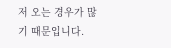저 오는 경우가 많기 때문입니다.